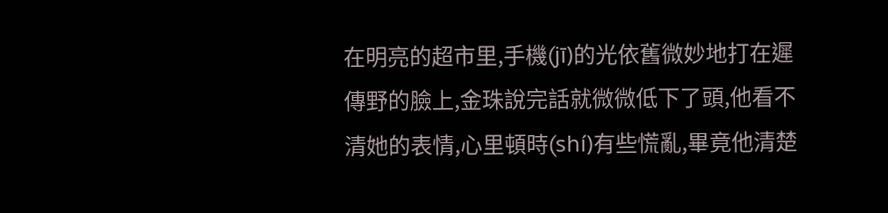在明亮的超市里,手機(jī)的光依舊微妙地打在遲傳野的臉上,金珠說完話就微微低下了頭,他看不清她的表情,心里頓時(shí)有些慌亂,畢竟他清楚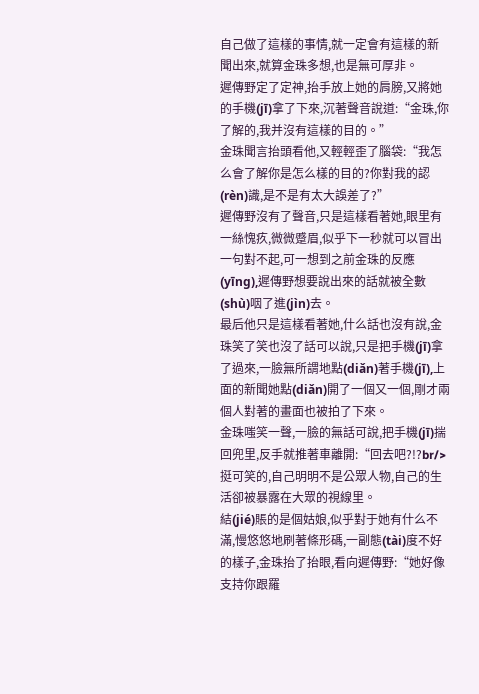自己做了這樣的事情,就一定會有這樣的新聞出來,就算金珠多想,也是無可厚非。
遲傳野定了定神,抬手放上她的肩膀,又將她的手機(jī)拿了下來,沉著聲音說道:“金珠,你了解的,我并沒有這樣的目的。”
金珠聞言抬頭看他,又輕輕歪了腦袋:“我怎么會了解你是怎么樣的目的?你對我的認(rèn)識,是不是有太大誤差了?”
遲傳野沒有了聲音,只是這樣看著她,眼里有一絲愧疚,微微蹙眉,似乎下一秒就可以冒出一句對不起,可一想到之前金珠的反應(yīng),遲傳野想要說出來的話就被全數(shù)咽了進(jìn)去。
最后他只是這樣看著她,什么話也沒有說,金珠笑了笑也沒了話可以說,只是把手機(jī)拿了過來,一臉無所謂地點(diǎn)著手機(jī),上面的新聞她點(diǎn)開了一個又一個,剛才兩個人對著的畫面也被拍了下來。
金珠嗤笑一聲,一臉的無話可說,把手機(jī)揣回兜里,反手就推著車離開:“回去吧?!?br/> 挺可笑的,自己明明不是公眾人物,自己的生活卻被暴露在大眾的視線里。
結(jié)賬的是個姑娘,似乎對于她有什么不滿,慢悠悠地刷著條形碼,一副態(tài)度不好的樣子,金珠抬了抬眼,看向遲傳野:“她好像支持你跟羅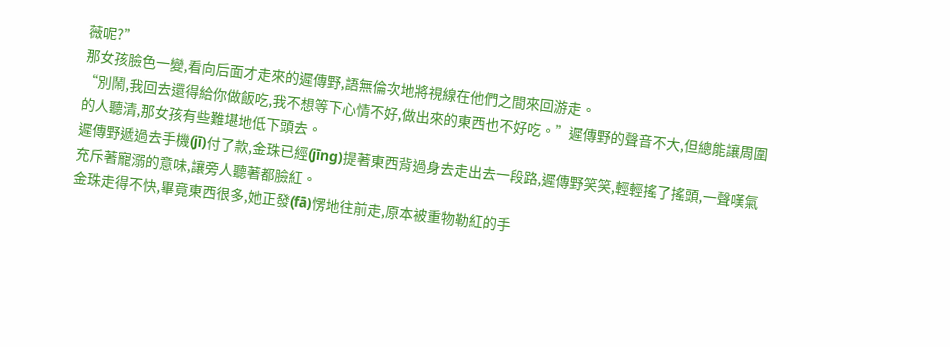薇呢?”
那女孩臉色一變,看向后面才走來的遲傳野,語無倫次地將視線在他們之間來回游走。
“別鬧,我回去還得給你做飯吃,我不想等下心情不好,做出來的東西也不好吃。”遲傳野的聲音不大,但總能讓周圍的人聽清,那女孩有些難堪地低下頭去。
遲傳野遞過去手機(jī)付了款,金珠已經(jīng)提著東西背過身去走出去一段路,遲傳野笑笑,輕輕搖了搖頭,一聲嘆氣充斥著寵溺的意味,讓旁人聽著都臉紅。
金珠走得不快,畢竟東西很多,她正發(fā)愣地往前走,原本被重物勒紅的手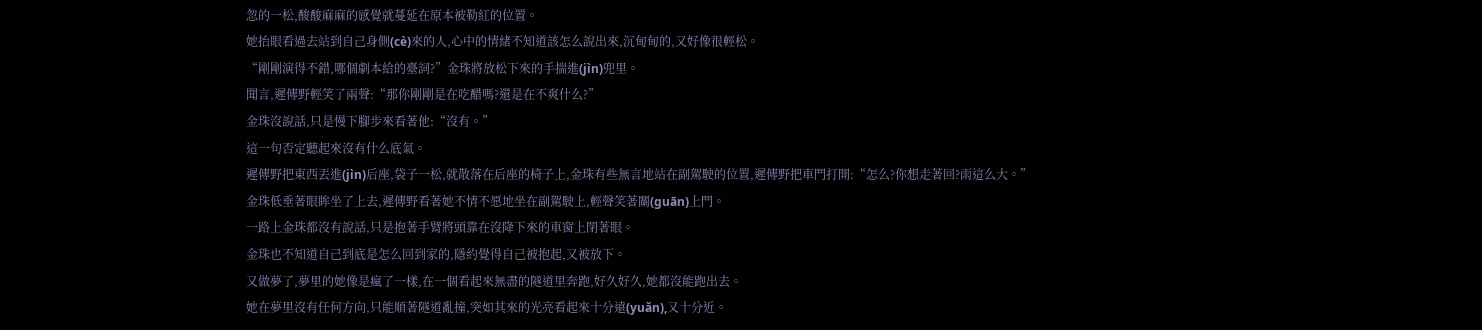忽的一松,酸酸麻麻的感覺就蔓延在原本被勒紅的位置。
她抬眼看過去站到自己身側(cè)來的人,心中的情緒不知道該怎么說出來,沉甸甸的,又好像很輕松。
“剛剛演得不錯,哪個劇本給的臺詞?”金珠將放松下來的手揣進(jìn)兜里。
聞言,遲傳野輕笑了兩聲:“那你剛剛是在吃醋嗎?還是在不爽什么?”
金珠沒說話,只是慢下腳步來看著他:“沒有。”
這一句否定聽起來沒有什么底氣。
遲傳野把東西丟進(jìn)后座,袋子一松,就散落在后座的椅子上,金珠有些無言地站在副駕駛的位置,遲傳野把車門打開:“怎么?你想走著回?雨這么大。”
金珠低垂著眼眸坐了上去,遲傳野看著她不情不愿地坐在副駕駛上,輕聲笑著關(guān)上門。
一路上金珠都沒有說話,只是抱著手臂將頭靠在沒降下來的車窗上閉著眼。
金珠也不知道自己到底是怎么回到家的,隱約覺得自己被抱起,又被放下。
又做夢了,夢里的她像是瘋了一樣,在一個看起來無盡的隧道里奔跑,好久好久,她都沒能跑出去。
她在夢里沒有任何方向,只能順著隧道亂撞,突如其來的光亮看起來十分遠(yuǎn),又十分近。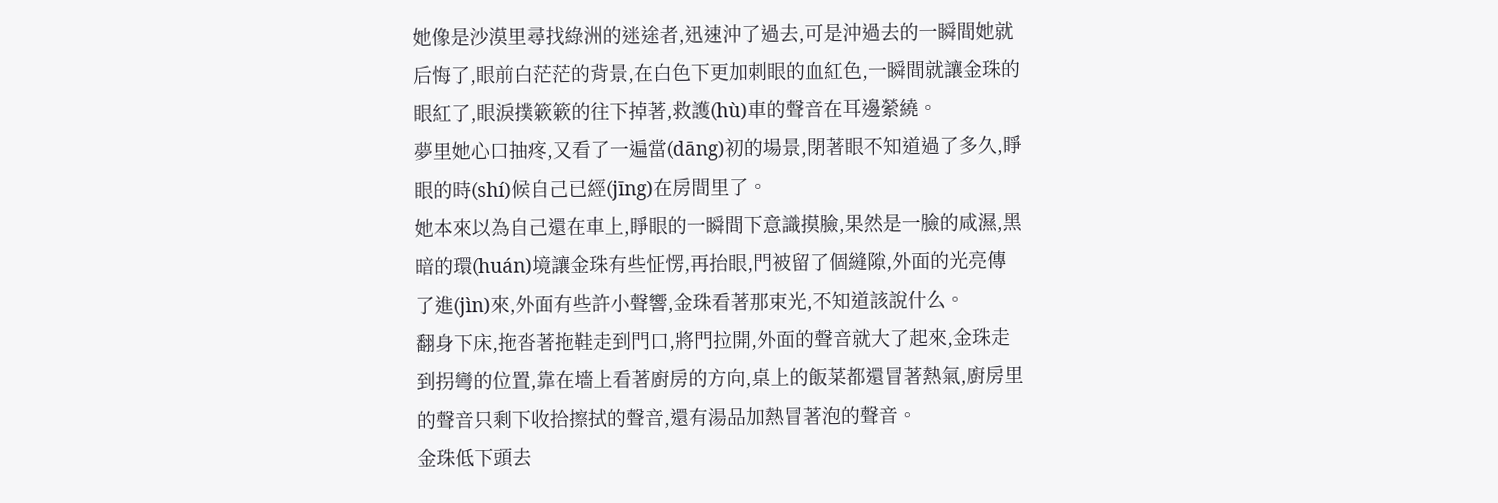她像是沙漠里尋找綠洲的迷途者,迅速沖了過去,可是沖過去的一瞬間她就后悔了,眼前白茫茫的背景,在白色下更加刺眼的血紅色,一瞬間就讓金珠的眼紅了,眼淚撲簌簌的往下掉著,救護(hù)車的聲音在耳邊縈繞。
夢里她心口抽疼,又看了一遍當(dāng)初的場景,閉著眼不知道過了多久,睜眼的時(shí)候自己已經(jīng)在房間里了。
她本來以為自己還在車上,睜眼的一瞬間下意識摸臉,果然是一臉的咸濕,黑暗的環(huán)境讓金珠有些怔愣,再抬眼,門被留了個縫隙,外面的光亮傳了進(jìn)來,外面有些許小聲響,金珠看著那束光,不知道該說什么。
翻身下床,拖沓著拖鞋走到門口,將門拉開,外面的聲音就大了起來,金珠走到拐彎的位置,靠在墻上看著廚房的方向,桌上的飯菜都還冒著熱氣,廚房里的聲音只剩下收拾擦拭的聲音,還有湯品加熱冒著泡的聲音。
金珠低下頭去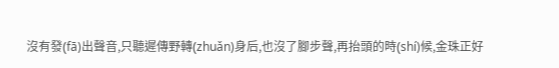沒有發(fā)出聲音,只聽遲傳野轉(zhuǎn)身后,也沒了腳步聲,再抬頭的時(shí)候,金珠正好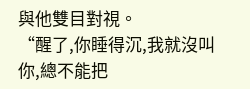與他雙目對視。
“醒了,你睡得沉,我就沒叫你,總不能把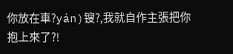你放在車?yán)锼?,我就自作主張把你抱上來了?!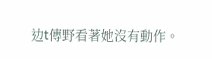边t傳野看著她沒有動作。